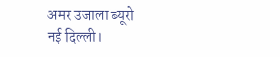अमर उजाला ब्यूरो
नई दिल्ली।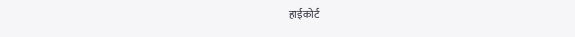हाईकोर्ट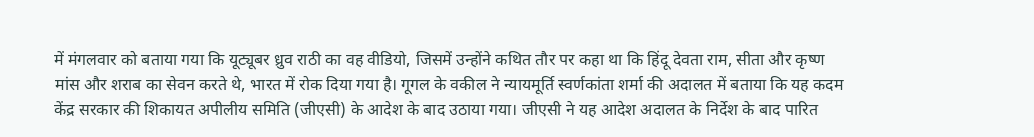में मंगलवार को बताया गया कि यूट्यूबर ध्रुव राठी का वह वीडियो, जिसमें उन्होंने कथित तौर पर कहा था कि हिंदू देवता राम, सीता और कृष्ण मांस और शराब का सेवन करते थे, भारत में रोक दिया गया है। गूगल के वकील ने न्यायमूर्ति स्वर्णकांता शर्मा की अदालत में बताया कि यह कदम केंद्र सरकार की शिकायत अपीलीय समिति (जीएसी) के आदेश के बाद उठाया गया। जीएसी ने यह आदेश अदालत के निर्देश के बाद पारित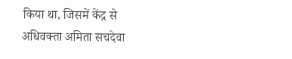किया था, जिसमें केंद्र से अधिवक्ता अमिता सचदेवा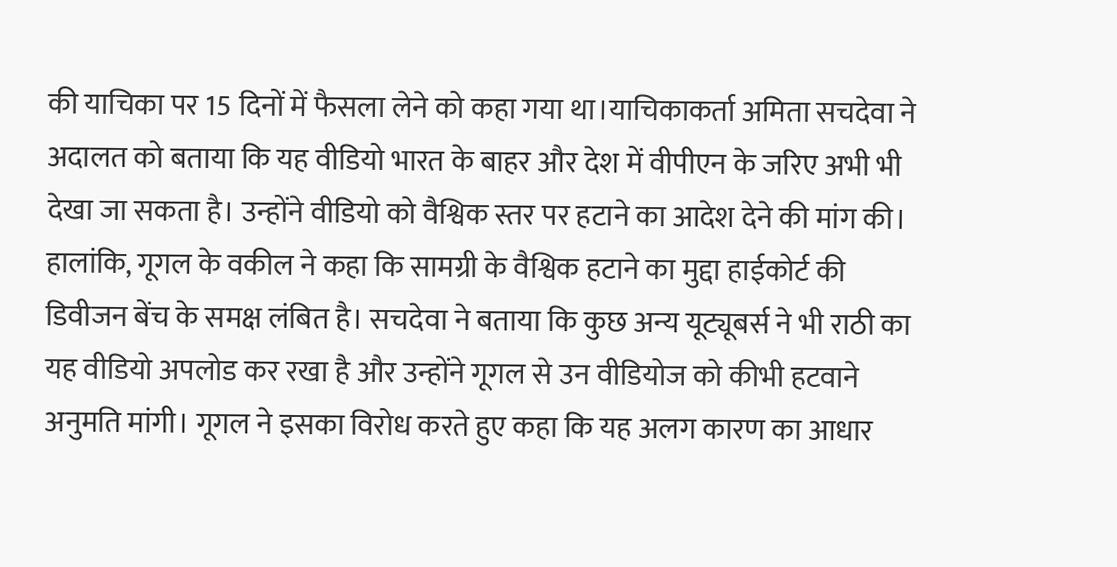की याचिका पर 15 दिनों में फैसला लेने को कहा गया था।याचिकाकर्ता अमिता सचदेवा ने अदालत को बताया कि यह वीडियो भारत के बाहर और देश में वीपीएन के जरिए अभी भी देखा जा सकता है। उन्होंने वीडियो को वैश्विक स्तर पर हटाने का आदेश देने की मांग की। हालांकि, गूगल के वकील ने कहा कि सामग्री के वैश्विक हटाने का मुद्दा हाईकोर्ट की डिवीजन बेंच के समक्ष लंबित है। सचदेवा ने बताया कि कुछ अन्य यूट्यूबर्स ने भी राठी का यह वीडियो अपलोड कर रखा है और उन्होंने गूगल से उन वीडियोज को कीभी हटवाने अनुमति मांगी। गूगल ने इसका विरोध करते हुए कहा कि यह अलग कारण का आधार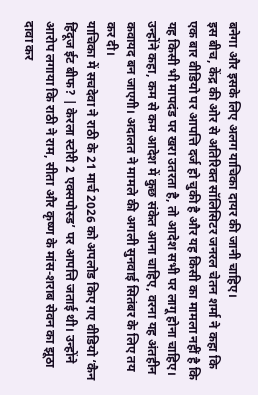बनेगा और इसके लिए अलग याचिका दायर की जानी चाहिए।
इस बीच, केंद्र की ओर से अतिरिक्त सॉलिसिटर जनरल चेतन शर्मा ने कहा कि एक बार वीडियो पर आपत्ति दर्ज हो चुकी है और यह किसी का मामला नहीं है कि यह किसी भी मापदंड पर खरा उतरता है, तो आदेश सभी पर लागू होना चाहिए। उन्होंने कहा, कम से कम आदेश में कुछ संकेत आना चाहिए, वरना यह अंतहीन कवायद बन जाएगी। अदालत ने मामले की अगली सुनवाई सितंबर के लिए तय कर दी।
याचिका में सचदेवा ने राठी के 21 मार्च 2026 को अपलोड किए गए वीडियो ‘कैन हिंदूज ईट बीफ? | केरला स्टोरी 2 एक्सपोस्ड’ पर आपत्ति जताई थी। उन्होंने आरोप लगाया कि राठी ने राम, सीता और कृष्ण के मांस-शराब सेवन का झूठा दावा कर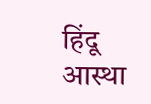हिंदू आस्था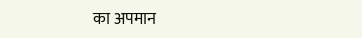का अपमान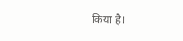किया है।